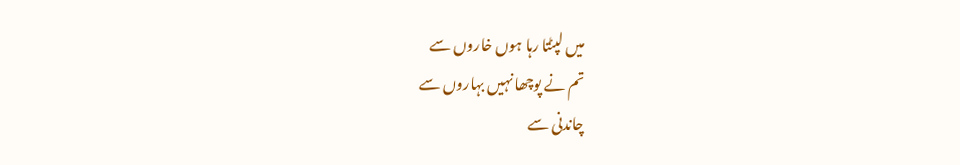میں لپٹتا رہا ہوں خاروں سے
تم نے پوچھا نہیں بہاروں سے
چاندنی سے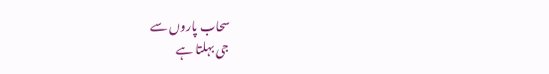سحاب پاروں سے
جی بہلتا ہے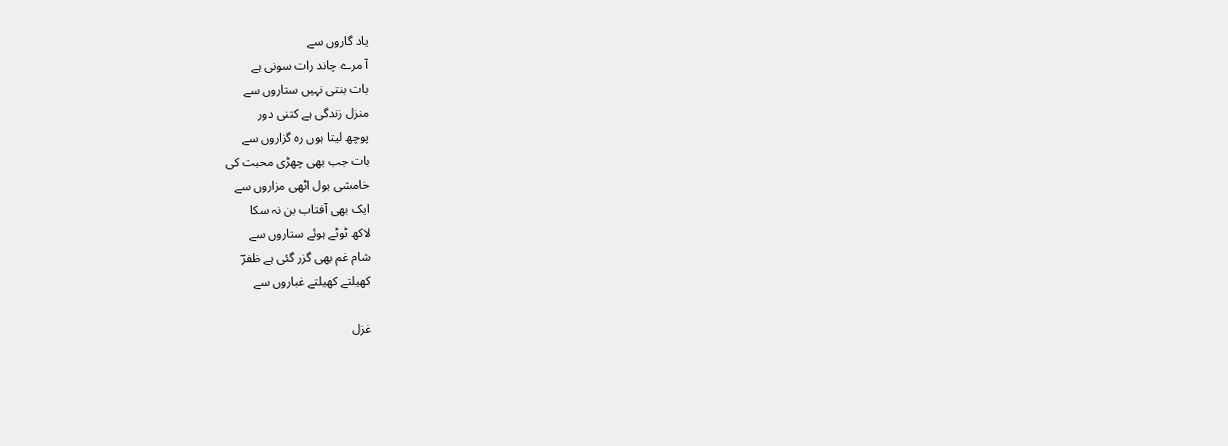یاد گاروں سے
آ مرے چاند رات سونی ہے
بات بنتی نہیں ستاروں سے
منزل زندگی ہے کتنی دور
پوچھ لیتا ہوں رہ گزاروں سے
بات جب بھی چھڑی محبت کی
خامشی بول اٹھی مزاروں سے
ایک بھی آفتاب بن نہ سکا
لاکھ ٹوٹے ہوئے ستاروں سے
شام غم بھی گزر گئی ہے ظفرؔ
کھیلتے کھیلتے غباروں سے

غزل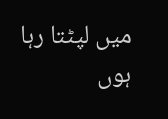میں لپٹتا رہا ہوں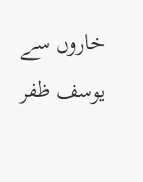خاروں سے
یوسف ظفر